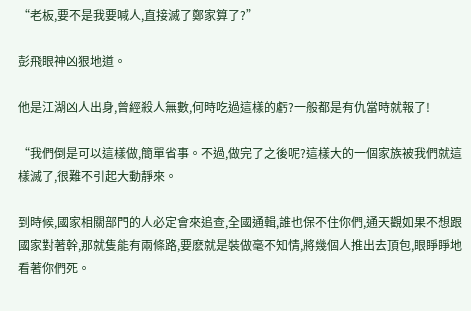“老板,要不是我要喊人,直接滅了鄭家算了?”

彭飛眼神凶狠地道。

他是江湖凶人出身,曾經殺人無數,何時吃過這樣的虧?一般都是有仇當時就報了!

“我們倒是可以這樣做,簡單省事。不過,做完了之後呢?這樣大的一個家族被我們就這樣滅了,很難不引起大動靜來。

到時候,國家相關部門的人必定會來追查,全國通輯,誰也保不住你們,通天觀如果不想跟國家對著幹,那就隻能有兩條路,要麽就是裝做毫不知情,將幾個人推出去頂包,眼睜睜地看著你們死。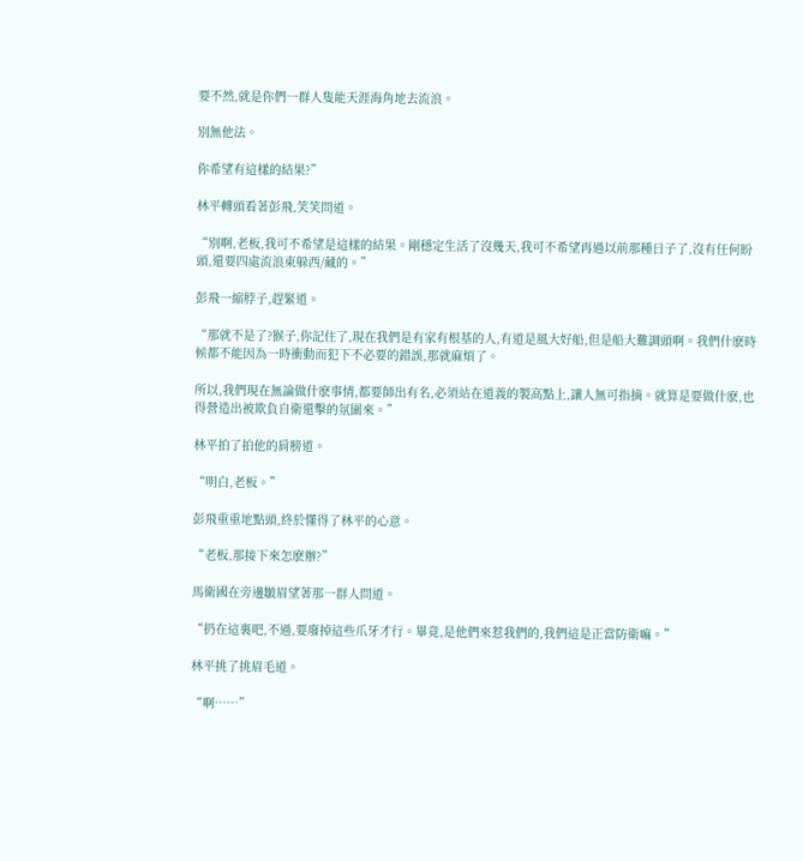要不然,就是你們一群人隻能天涯海角地去流浪。

別無他法。

你希望有這樣的結果?”

林平轉頭看著彭飛,笑笑問道。

“別啊,老板,我可不希望是這樣的結果。剛穩定生活了沒幾天,我可不希望再過以前那種日子了,沒有任何盼頭,還要四處流浪東躲西/藏的。”

彭飛一縮脖子,趕緊道。

“那就不是了?猴子,你記住了,現在我們是有家有根基的人,有道是風大好船,但是船大難調頭啊。我們什麽時候都不能因為一時衝動而犯下不必要的錯誤,那就麻煩了。

所以,我們現在無論做什麽事情,都要師出有名,必須站在道義的製高點上,讓人無可指摘。就算是要做什麽,也得營造出被欺負自衛還擊的氛圍來。”

林平拍了拍他的肩膀道。

“明白,老板。”

彭飛重重地點頭,終於懂得了林平的心意。

“老板,那接下來怎麽辦?”

馬衛國在旁邊皺眉望著那一群人問道。

“扔在這裏吧,不過,要廢掉這些爪牙才行。畢竟,是他們來惹我們的,我們這是正當防衛嘛。”

林平挑了挑眉毛道。

“啊……”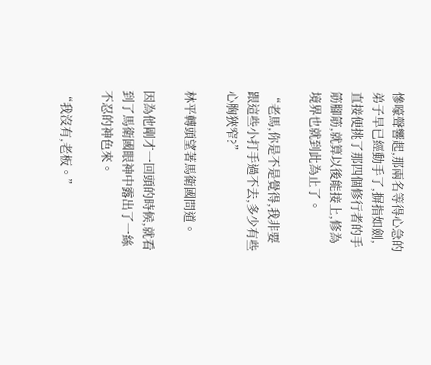慘嚎聲響起,那兩名等得心急的弟子早已經動手了,摒指如劍,直接便挑了那四個修行者的手筋腳筋,就算以後能接上,修為境界也就到此為止了。

“老馬,你是不是覺得,我非要跟這些小打手過不去,多少有些心胸狹窄?”

林平轉頭望著馬衛國問道。

因為他剛才一回頭的時候,就看到了馬衛國眼神中露出了一絲不忍的神色來。

“我沒有,老板。”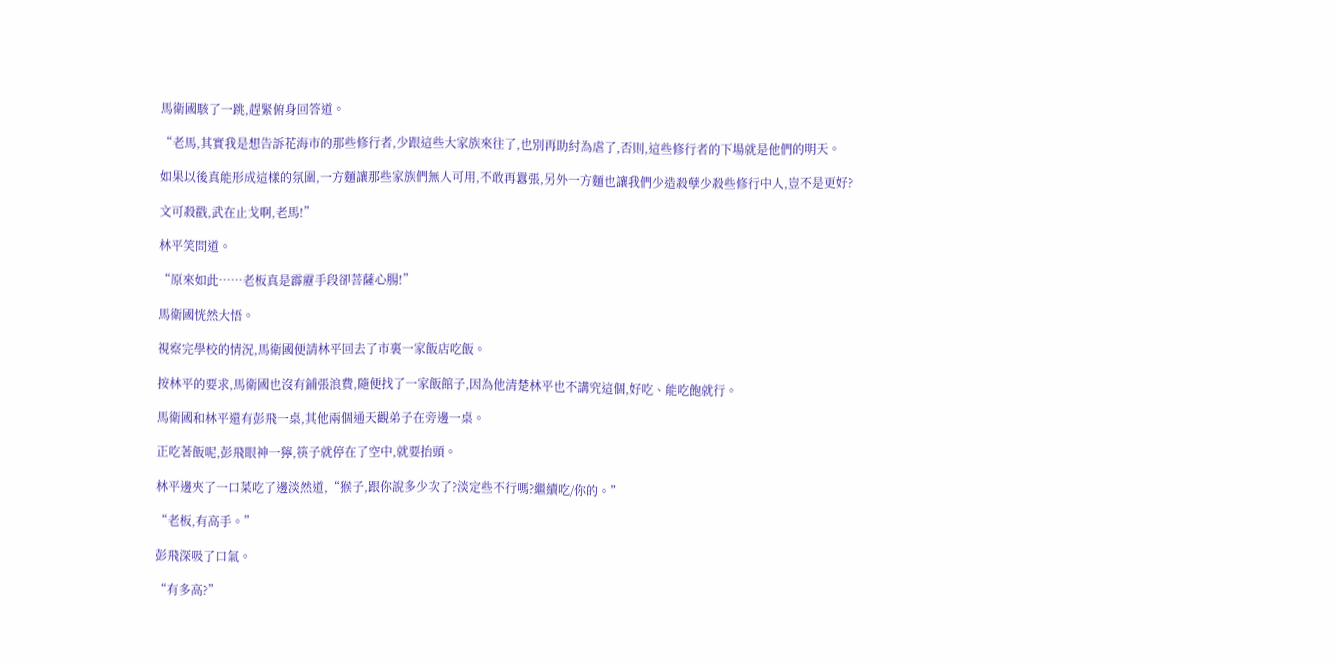馬衛國駭了一跳,趕緊俯身回答道。

“老馬,其實我是想告訴花海市的那些修行者,少跟這些大家族來往了,也別再助紂為虐了,否則,這些修行者的下場就是他們的明天。

如果以後真能形成這樣的氛圍,一方麵讓那些家族們無人可用,不敢再囂張,另外一方麵也讓我們少造殺孽少殺些修行中人,豈不是更好?

文可殺戳,武在止戈啊,老馬!”

林平笑問道。

“原來如此……老板真是霹靂手段卻菩薩心腸!”

馬衛國恍然大悟。

視察完學校的情況,馬衛國便請林平回去了市裏一家飯店吃飯。

按林平的要求,馬衛國也沒有鋪張浪費,隨便找了一家飯館子,因為他清楚林平也不講究這個,好吃、能吃飽就行。

馬衛國和林平還有彭飛一桌,其他兩個通天觀弟子在旁邊一桌。

正吃著飯呢,彭飛眼神一獰,筷子就停在了空中,就要抬頭。

林平邊夾了一口菜吃了邊淡然道,“猴子,跟你說多少次了?淡定些不行嗎?繼續吃/你的。”

“老板,有高手。”

彭飛深吸了口氣。

“有多高?”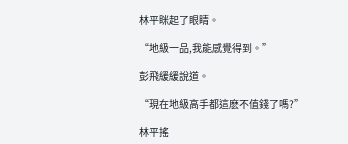林平眯起了眼睛。

“地級一品,我能感覺得到。”

彭飛緩緩說道。

“現在地級高手都這麽不值錢了嗎?”

林平搖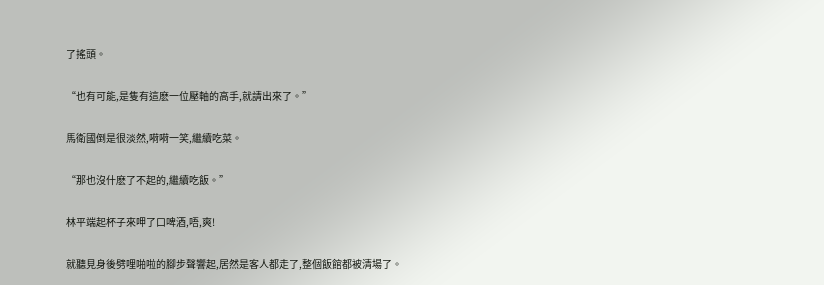了搖頭。

“也有可能,是隻有這麽一位壓軸的高手,就請出來了。”

馬衛國倒是很淡然,嗬嗬一笑,繼續吃菜。

“那也沒什麽了不起的,繼續吃飯。”

林平端起杯子來呷了口啤酒,唔,爽!

就聽見身後劈哩啪啦的腳步聲響起,居然是客人都走了,整個飯館都被清場了。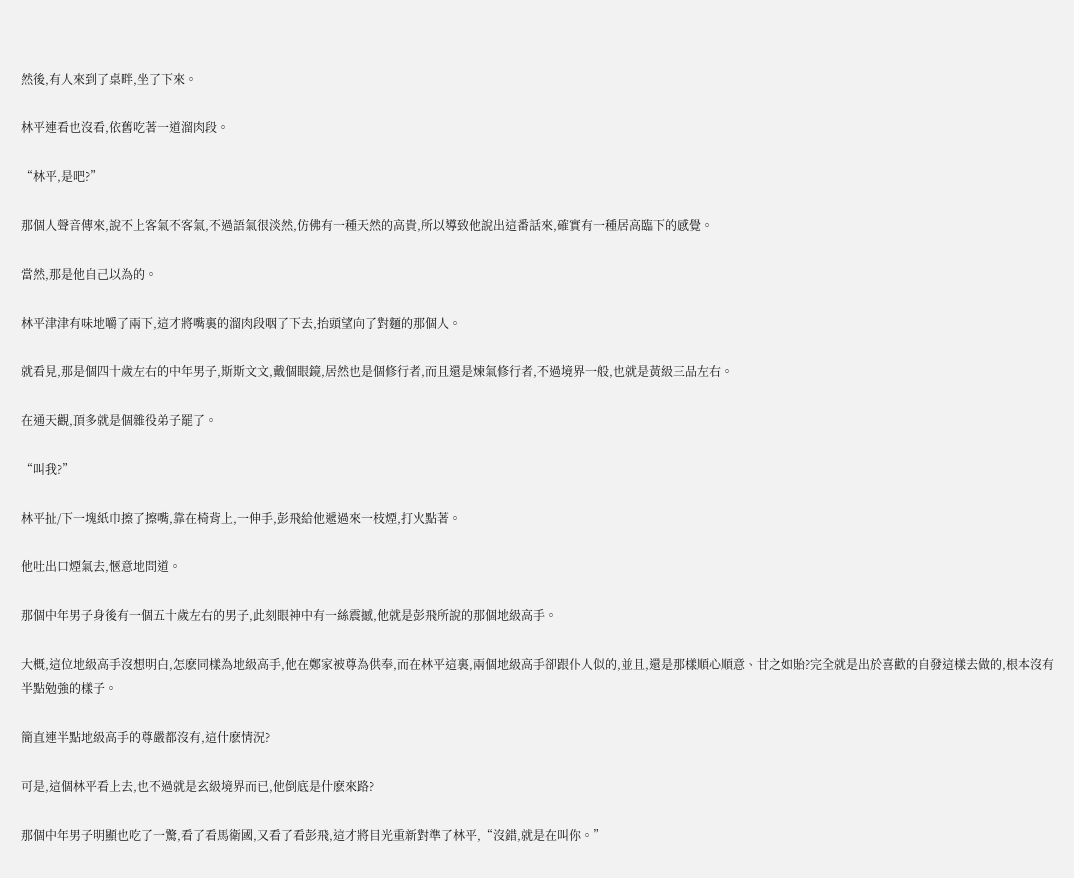然後,有人來到了桌畔,坐了下來。

林平連看也沒看,依舊吃著一道溜肉段。

“林平,是吧?”

那個人聲音傳來,說不上客氣不客氣,不過語氣很淡然,仿佛有一種天然的高貴,所以導致他說出這番話來,確實有一種居高臨下的感覺。

當然,那是他自己以為的。

林平津津有味地嚼了兩下,這才將嘴裏的溜肉段咽了下去,抬頭望向了對麵的那個人。

就看見,那是個四十歲左右的中年男子,斯斯文文,戴個眼鏡,居然也是個修行者,而且還是煉氣修行者,不過境界一般,也就是黃級三品左右。

在通天觀,頂多就是個雜役弟子罷了。

“叫我?”

林平扯/下一塊紙巾擦了擦嘴,靠在椅背上,一伸手,彭飛給他遞過來一枝煙,打火點著。

他吐出口煙氣去,愜意地問道。

那個中年男子身後有一個五十歲左右的男子,此刻眼神中有一絲震撼,他就是彭飛所說的那個地級高手。

大概,這位地級高手沒想明白,怎麽同樣為地級高手,他在鄭家被尊為供奉,而在林平這裏,兩個地級高手卻跟仆人似的,並且,還是那樣順心順意、甘之如貽?完全就是出於喜歡的自發這樣去做的,根本沒有半點勉強的樣子。

簡直連半點地級高手的尊嚴都沒有,這什麽情況?

可是,這個林平看上去,也不過就是玄級境界而已,他倒底是什麽來路?

那個中年男子明顯也吃了一驚,看了看馬衛國,又看了看彭飛,這才將目光重新對準了林平,“沒錯,就是在叫你。”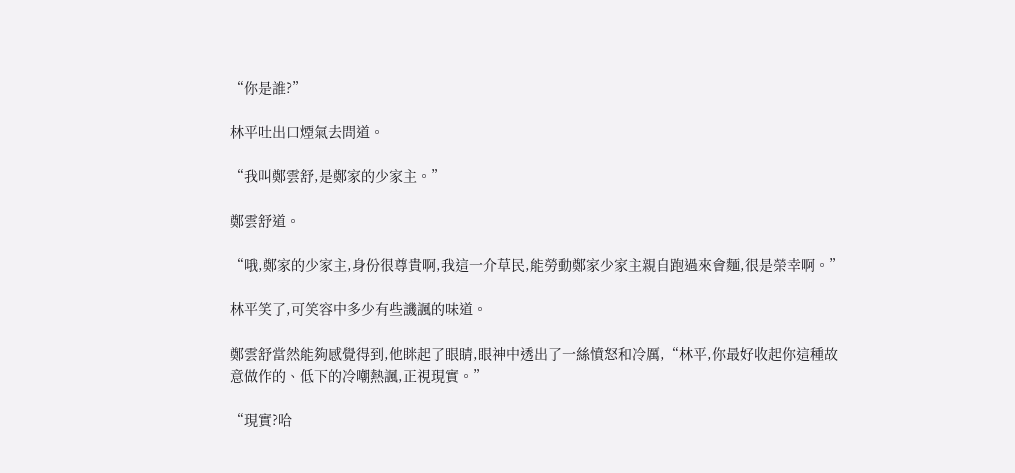“你是誰?”

林平吐出口煙氣去問道。

“我叫鄭雲舒,是鄭家的少家主。”

鄭雲舒道。

“哦,鄭家的少家主,身份很尊貴啊,我這一介草民,能勞動鄭家少家主親自跑過來會麵,很是榮幸啊。”

林平笑了,可笑容中多少有些譏諷的味道。

鄭雲舒當然能夠感覺得到,他眯起了眼睛,眼神中透出了一絲憤怒和冷厲,“林平,你最好收起你這種故意做作的、低下的冷嘲熱諷,正視現實。”

“現實?哈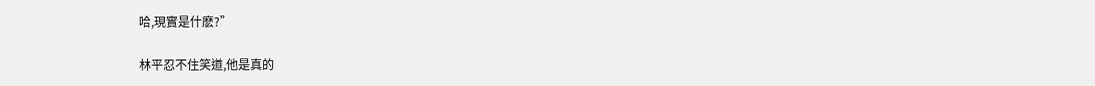哈,現實是什麽?”

林平忍不住笑道,他是真的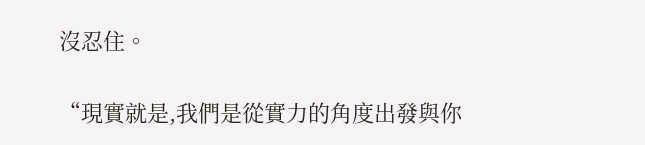沒忍住。

“現實就是,我們是從實力的角度出發與你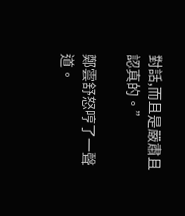對話,而且是嚴肅且認真的。”

鄭雲舒怒哼了一聲道。